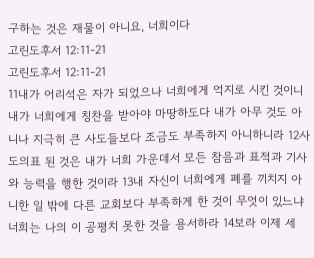구하는 것은 재물이 아니요, 너희이다
고린도후서 12:11-21
고린도후서 12:11-21
11내가 어리석은 자가 되었으나 너희에게 억지로 시킨 것이니 내가 너희에게 칭찬을 받아야 마땅하도다 내가 아무 것도 아니나 지극히 큰 사도들보다 조금도 부족하지 아니하니라 12사도의표 된 것은 내가 너희 가운데서 모든 참음과 표적과 기사와 능력을 행한 것이라 13내 자신이 너희에게 폐를 끼치지 아니한 일 밖에 다른 교회보다 부족하게 한 것이 무엇이 있느냐 너희는 나의 이 공평치 못한 것을 용서하라 14보라 이제 세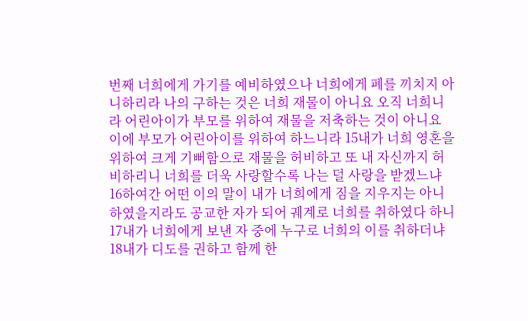번째 너희에게 가기를 예비하였으나 너희에게 폐를 끼치지 아니하리라 나의 구하는 것은 너희 재물이 아니요 오직 너희니라 어린아이가 부모를 위하여 재물을 저축하는 것이 아니요 이에 부모가 어린아이를 위하여 하느니라 15내가 너희 영혼을 위하여 크게 기뻐함으로 재물을 허비하고 또 내 자신까지 허비하리니 너희를 더욱 사랑할수록 나는 덜 사랑을 받겠느냐 16하여간 어떤 이의 말이 내가 너희에게 짐을 지우지는 아니하였을지라도 공교한 자가 되어 궤계로 너희를 취하였다 하니 17내가 너희에게 보낸 자 중에 누구로 너희의 이를 취하더냐 18내가 디도를 권하고 함께 한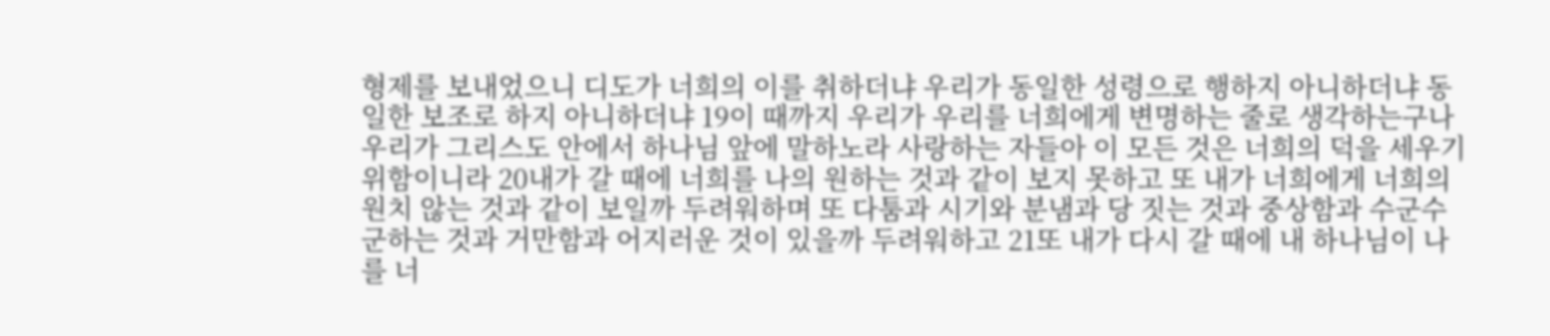형제를 보내었으니 디도가 너희의 이를 취하더냐 우리가 동일한 성령으로 행하지 아니하더냐 동일한 보조로 하지 아니하더냐 19이 때까지 우리가 우리를 너희에게 변명하는 줄로 생각하는구나 우리가 그리스도 안에서 하나님 앞에 말하노라 사랑하는 자들아 이 모든 것은 너희의 덕을 세우기 위함이니라 20내가 갈 때에 너희를 나의 원하는 것과 같이 보지 못하고 또 내가 너희에게 너희의 원치 않는 것과 같이 보일까 두려워하며 또 다툼과 시기와 분냄과 당 짓는 것과 중상함과 수군수군하는 것과 거만함과 어지러운 것이 있을까 두려워하고 21또 내가 다시 갈 때에 내 하나님이 나를 너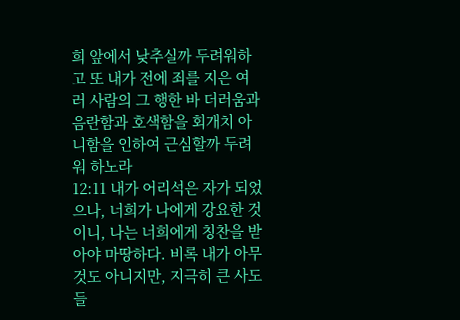희 앞에서 낮추실까 두려워하고 또 내가 전에 죄를 지은 여러 사람의 그 행한 바 더러움과 음란함과 호색함을 회개치 아니함을 인하여 근심할까 두려워 하노라
12:11 내가 어리석은 자가 되었으나, 너희가 나에게 강요한 것이니, 나는 너희에게 칭찬을 받아야 마땅하다. 비록 내가 아무것도 아니지만, 지극히 큰 사도들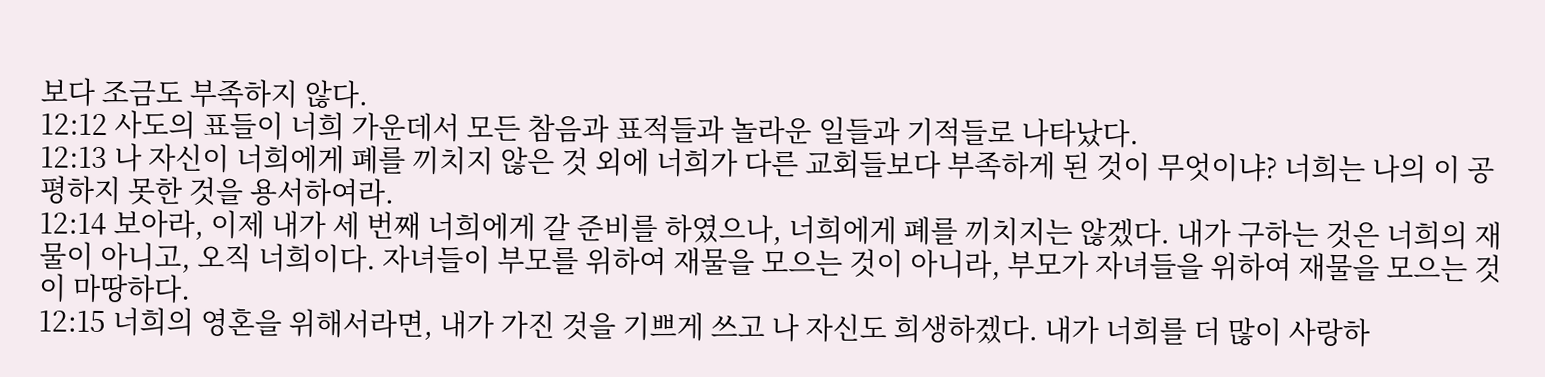보다 조금도 부족하지 않다.
12:12 사도의 표들이 너희 가운데서 모든 참음과 표적들과 놀라운 일들과 기적들로 나타났다.
12:13 나 자신이 너희에게 폐를 끼치지 않은 것 외에 너희가 다른 교회들보다 부족하게 된 것이 무엇이냐? 너희는 나의 이 공평하지 못한 것을 용서하여라.
12:14 보아라, 이제 내가 세 번째 너희에게 갈 준비를 하였으나, 너희에게 폐를 끼치지는 않겠다. 내가 구하는 것은 너희의 재물이 아니고, 오직 너희이다. 자녀들이 부모를 위하여 재물을 모으는 것이 아니라, 부모가 자녀들을 위하여 재물을 모으는 것이 마땅하다.
12:15 너희의 영혼을 위해서라면, 내가 가진 것을 기쁘게 쓰고 나 자신도 희생하겠다. 내가 너희를 더 많이 사랑하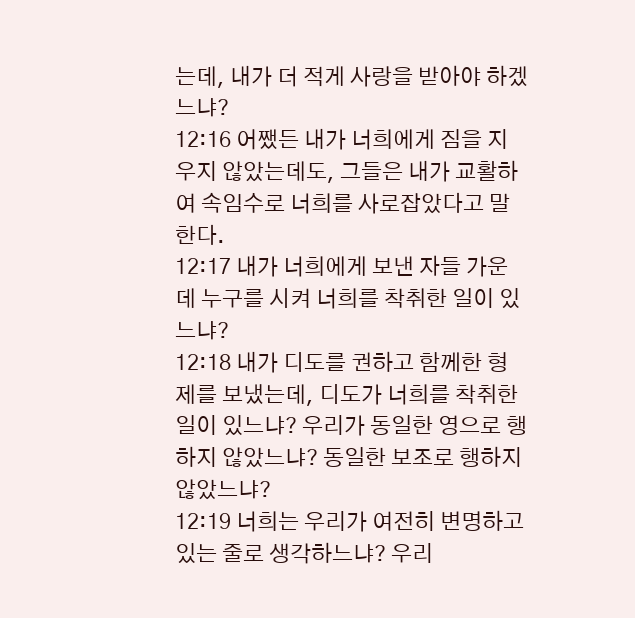는데, 내가 더 적게 사랑을 받아야 하겠느냐?
12:16 어쨌든 내가 너희에게 짐을 지우지 않았는데도, 그들은 내가 교활하여 속임수로 너희를 사로잡았다고 말한다.
12:17 내가 너희에게 보낸 자들 가운데 누구를 시켜 너희를 착취한 일이 있느냐?
12:18 내가 디도를 권하고 함께한 형제를 보냈는데, 디도가 너희를 착취한 일이 있느냐? 우리가 동일한 영으로 행하지 않았느냐? 동일한 보조로 행하지않았느냐?
12:19 너희는 우리가 여전히 변명하고 있는 줄로 생각하느냐? 우리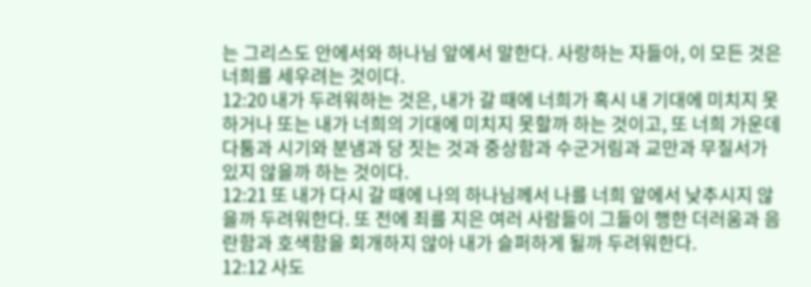는 그리스도 안에서와 하나님 앞에서 말한다. 사랑하는 자들아, 이 모든 것은 너희를 세우려는 것이다.
12:20 내가 두려워하는 것은, 내가 갈 때에 너희가 혹시 내 기대에 미치지 못하거나 또는 내가 너희의 기대에 미치지 못할까 하는 것이고, 또 너희 가운데 다툼과 시기와 분냄과 당 짓는 것과 중상함과 수군거림과 교만과 무질서가 있지 않을까 하는 것이다.
12:21 또 내가 다시 갈 때에 나의 하나님께서 나를 너희 앞에서 낮추시지 않을까 두려워한다. 또 전에 죄를 지은 여러 사람들이 그들이 행한 더러움과 음란함과 호색함을 회개하지 않아 내가 슬퍼하게 될까 두려워한다.
12:12 사도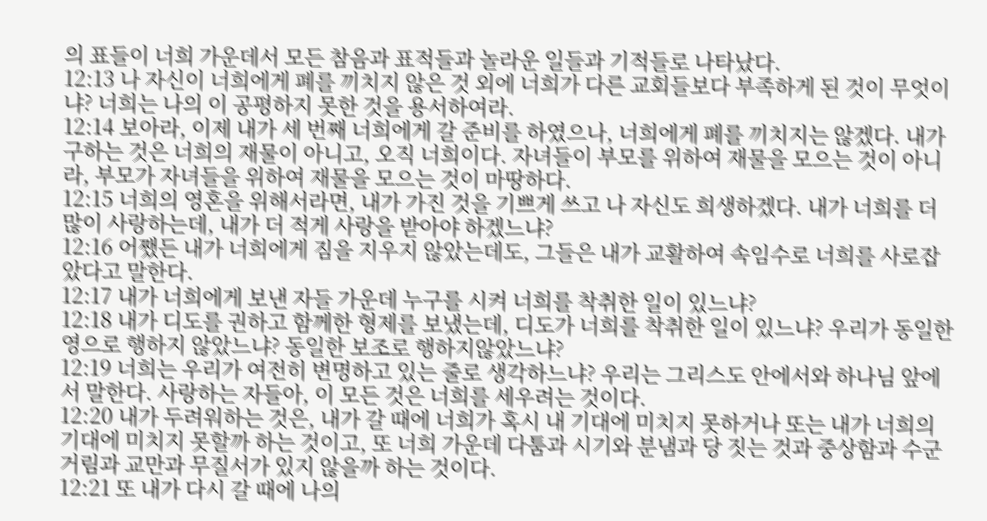의 표들이 너희 가운데서 모든 참음과 표적들과 놀라운 일들과 기적들로 나타났다.
12:13 나 자신이 너희에게 폐를 끼치지 않은 것 외에 너희가 다른 교회들보다 부족하게 된 것이 무엇이냐? 너희는 나의 이 공평하지 못한 것을 용서하여라.
12:14 보아라, 이제 내가 세 번째 너희에게 갈 준비를 하였으나, 너희에게 폐를 끼치지는 않겠다. 내가 구하는 것은 너희의 재물이 아니고, 오직 너희이다. 자녀들이 부모를 위하여 재물을 모으는 것이 아니라, 부모가 자녀들을 위하여 재물을 모으는 것이 마땅하다.
12:15 너희의 영혼을 위해서라면, 내가 가진 것을 기쁘게 쓰고 나 자신도 희생하겠다. 내가 너희를 더 많이 사랑하는데, 내가 더 적게 사랑을 받아야 하겠느냐?
12:16 어쨌든 내가 너희에게 짐을 지우지 않았는데도, 그들은 내가 교활하여 속임수로 너희를 사로잡았다고 말한다.
12:17 내가 너희에게 보낸 자들 가운데 누구를 시켜 너희를 착취한 일이 있느냐?
12:18 내가 디도를 권하고 함께한 형제를 보냈는데, 디도가 너희를 착취한 일이 있느냐? 우리가 동일한 영으로 행하지 않았느냐? 동일한 보조로 행하지않았느냐?
12:19 너희는 우리가 여전히 변명하고 있는 줄로 생각하느냐? 우리는 그리스도 안에서와 하나님 앞에서 말한다. 사랑하는 자들아, 이 모든 것은 너희를 세우려는 것이다.
12:20 내가 두려워하는 것은, 내가 갈 때에 너희가 혹시 내 기대에 미치지 못하거나 또는 내가 너희의 기대에 미치지 못할까 하는 것이고, 또 너희 가운데 다툼과 시기와 분냄과 당 짓는 것과 중상함과 수군거림과 교만과 무질서가 있지 않을까 하는 것이다.
12:21 또 내가 다시 갈 때에 나의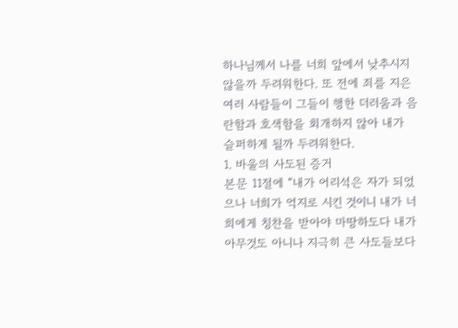하나님께서 나를 너희 앞에서 낮추시지 않을까 두려워한다. 또 전에 죄를 지은 여러 사람들이 그들이 행한 더러움과 음란함과 호색함을 회개하지 않아 내가 슬퍼하게 될까 두려워한다.
1. 바울의 사도된 증거
본문 11절에 “내가 어리석은 자가 되었으나 너희가 억지로 시킨 것이니 내가 너희에게 칭찬을 받아야 마땅하도다 내가 아무것도 아니나 지극히 큰 사도들보다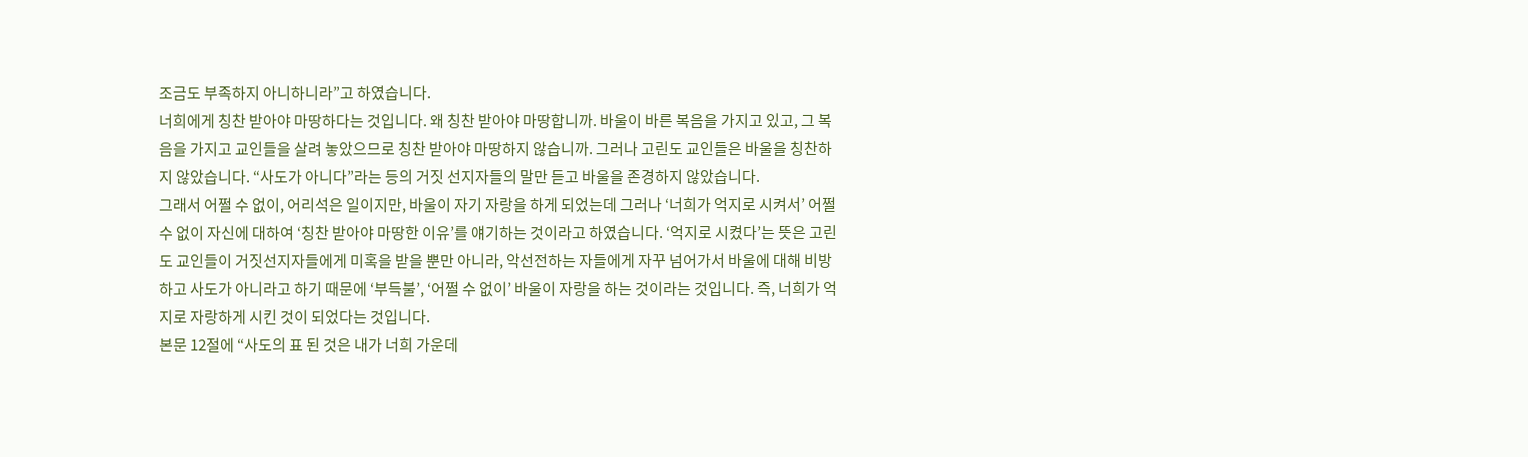조금도 부족하지 아니하니라”고 하였습니다.
너희에게 칭찬 받아야 마땅하다는 것입니다. 왜 칭찬 받아야 마땅합니까. 바울이 바른 복음을 가지고 있고, 그 복음을 가지고 교인들을 살려 놓았으므로 칭찬 받아야 마땅하지 않습니까. 그러나 고린도 교인들은 바울을 칭찬하지 않았습니다. “사도가 아니다”라는 등의 거짓 선지자들의 말만 듣고 바울을 존경하지 않았습니다.
그래서 어쩔 수 없이, 어리석은 일이지만, 바울이 자기 자랑을 하게 되었는데 그러나 ‘너희가 억지로 시켜서’ 어쩔 수 없이 자신에 대하여 ‘칭찬 받아야 마땅한 이유’를 얘기하는 것이라고 하였습니다. ‘억지로 시켰다’는 뜻은 고린도 교인들이 거짓선지자들에게 미혹을 받을 뿐만 아니라, 악선전하는 자들에게 자꾸 넘어가서 바울에 대해 비방하고 사도가 아니라고 하기 때문에 ‘부득불’, ‘어쩔 수 없이’ 바울이 자랑을 하는 것이라는 것입니다. 즉, 너희가 억지로 자랑하게 시킨 것이 되었다는 것입니다.
본문 12절에 “사도의 표 된 것은 내가 너희 가운데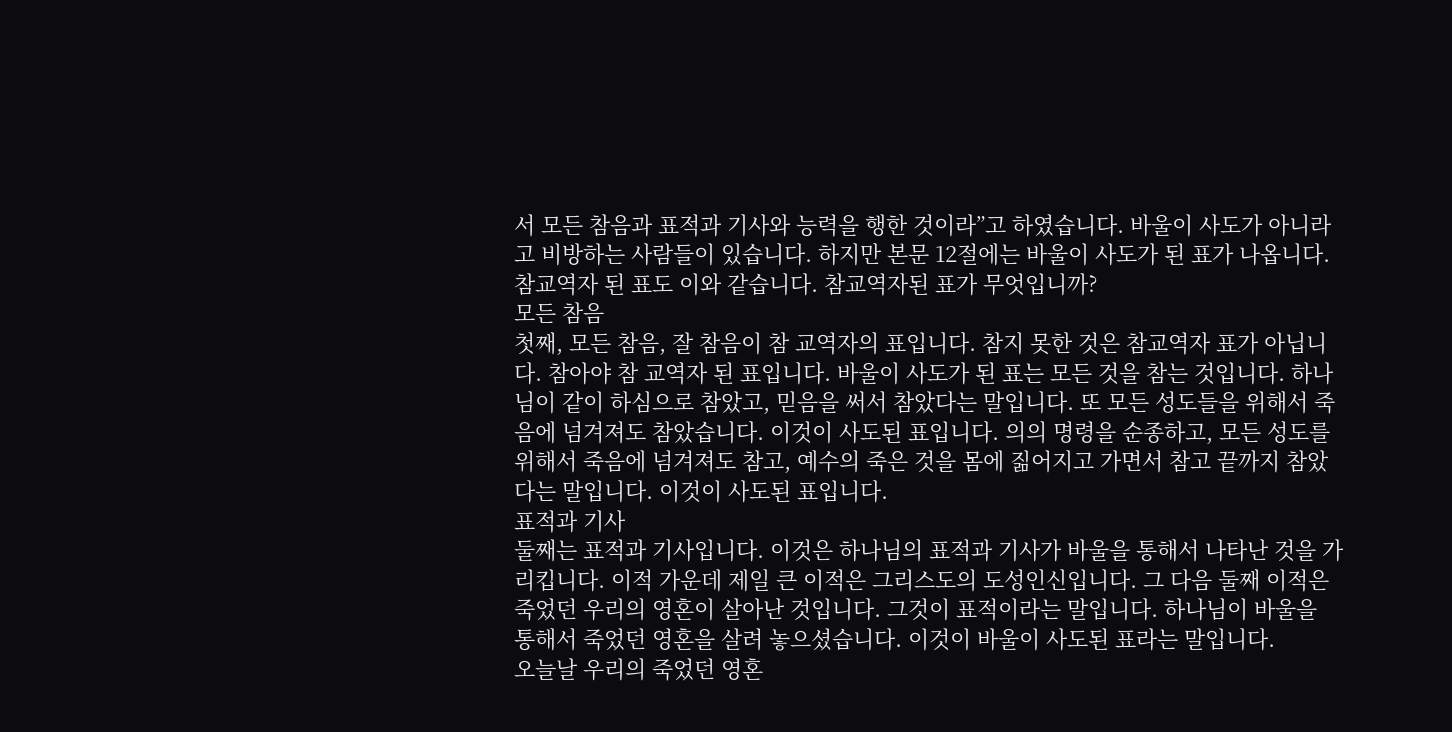서 모든 참음과 표적과 기사와 능력을 행한 것이라”고 하였습니다. 바울이 사도가 아니라고 비방하는 사람들이 있습니다. 하지만 본문 12절에는 바울이 사도가 된 표가 나옵니다. 참교역자 된 표도 이와 같습니다. 참교역자된 표가 무엇입니까?
모든 참음
첫째, 모든 참음, 잘 참음이 참 교역자의 표입니다. 참지 못한 것은 참교역자 표가 아닙니다. 참아야 참 교역자 된 표입니다. 바울이 사도가 된 표는 모든 것을 참는 것입니다. 하나님이 같이 하심으로 참았고, 믿음을 써서 참았다는 말입니다. 또 모든 성도들을 위해서 죽음에 넘겨져도 참았습니다. 이것이 사도된 표입니다. 의의 명령을 순종하고, 모든 성도를 위해서 죽음에 넘겨져도 참고, 예수의 죽은 것을 몸에 짊어지고 가면서 참고 끝까지 참았다는 말입니다. 이것이 사도된 표입니다.
표적과 기사
둘째는 표적과 기사입니다. 이것은 하나님의 표적과 기사가 바울을 통해서 나타난 것을 가리킵니다. 이적 가운데 제일 큰 이적은 그리스도의 도성인신입니다. 그 다음 둘째 이적은 죽었던 우리의 영혼이 살아난 것입니다. 그것이 표적이라는 말입니다. 하나님이 바울을 통해서 죽었던 영혼을 살려 놓으셨습니다. 이것이 바울이 사도된 표라는 말입니다.
오늘날 우리의 죽었던 영혼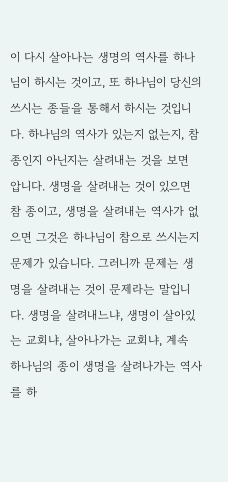이 다시 살아나는 생명의 역사를 하나님이 하시는 것이고, 또 하나님이 당신의 쓰시는 종들을 통해서 하시는 것입니다. 하나님의 역사가 있는지 없는지, 참 종인지 아닌지는 살려내는 것을 보면 압니다. 생명을 살려내는 것이 있으면 참 종이고, 생명을 살려내는 역사가 없으면 그것은 하나님이 참으로 쓰시는지 문제가 있습니다. 그러니까 문제는 생명을 살려내는 것이 문제라는 말입니다. 생명을 살려내느냐, 생명이 살아있는 교회냐, 살아나가는 교회냐, 계속 하나님의 종이 생명을 살려나가는 역사를 하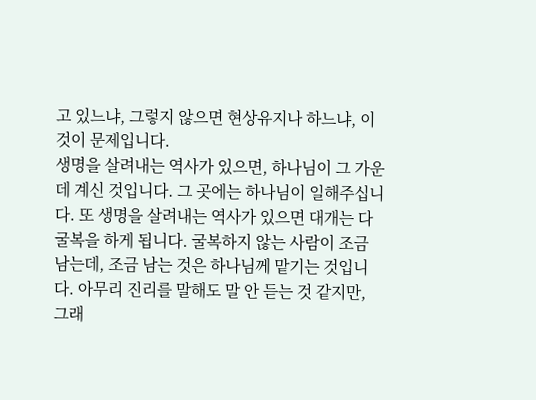고 있느냐, 그렇지 않으면 현상유지나 하느냐, 이것이 문제입니다.
생명을 살려내는 역사가 있으면, 하나님이 그 가운데 계신 것입니다. 그 곳에는 하나님이 일해주십니다. 또 생명을 살려내는 역사가 있으면 대개는 다 굴복을 하게 됩니다. 굴복하지 않는 사람이 조금 남는데, 조금 남는 것은 하나님께 맡기는 것입니다. 아무리 진리를 말해도 말 안 듣는 것 같지만, 그래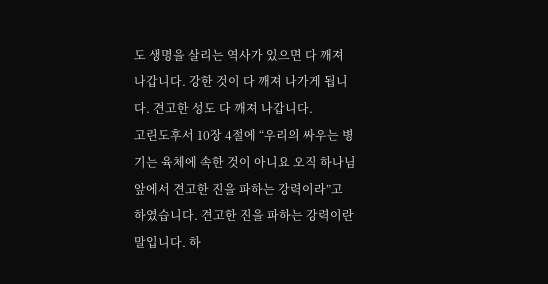도 생명을 살리는 역사가 있으면 다 깨져 나갑니다. 강한 것이 다 깨져 나가게 됩니다. 견고한 성도 다 깨져 나갑니다.
고린도후서 10장 4절에 “우리의 싸우는 병기는 육체에 속한 것이 아니요 오직 하나님 앞에서 견고한 진을 파하는 강력이라”고 하였습니다. 견고한 진을 파하는 강력이란 말입니다. 하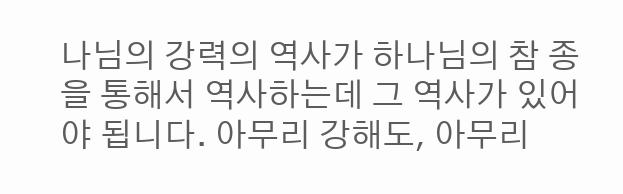나님의 강력의 역사가 하나님의 참 종을 통해서 역사하는데 그 역사가 있어야 됩니다. 아무리 강해도, 아무리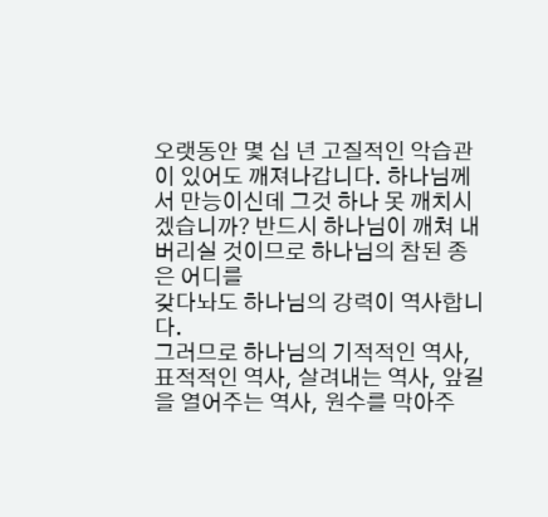오랫동안 몇 십 년 고질적인 악습관이 있어도 깨져나갑니다. 하나님께서 만능이신데 그것 하나 못 깨치시겠습니까? 반드시 하나님이 깨쳐 내버리실 것이므로 하나님의 참된 종은 어디를
갖다놔도 하나님의 강력이 역사합니다.
그러므로 하나님의 기적적인 역사, 표적적인 역사, 살려내는 역사, 앞길을 열어주는 역사, 원수를 막아주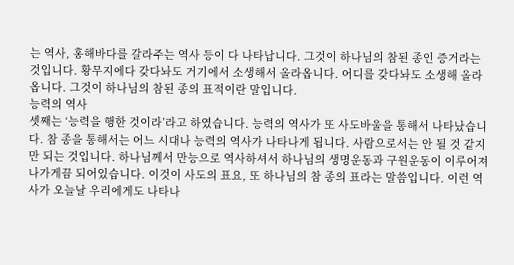는 역사, 홍해바다를 갈라주는 역사 등이 다 나타납니다. 그것이 하나님의 참된 종인 증거라는 것입니다. 황무지에다 갖다놔도 거기에서 소생해서 올라옵니다. 어디를 갖다놔도 소생해 올라옵니다. 그것이 하나님의 참된 종의 표적이란 말입니다.
능력의 역사
셋째는 ‘능력을 행한 것이라’라고 하였습니다. 능력의 역사가 또 사도바울을 통해서 나타났습니다. 참 종을 통해서는 어느 시대나 능력의 역사가 나타나게 됩니다. 사람으로서는 안 될 것 같지만 되는 것입니다. 하나님께서 만능으로 역사하셔서 하나님의 생명운동과 구원운동이 이루어져 나가게끔 되어있습니다. 이것이 사도의 표요, 또 하나님의 참 종의 표라는 말씀입니다. 이런 역사가 오늘날 우리에게도 나타나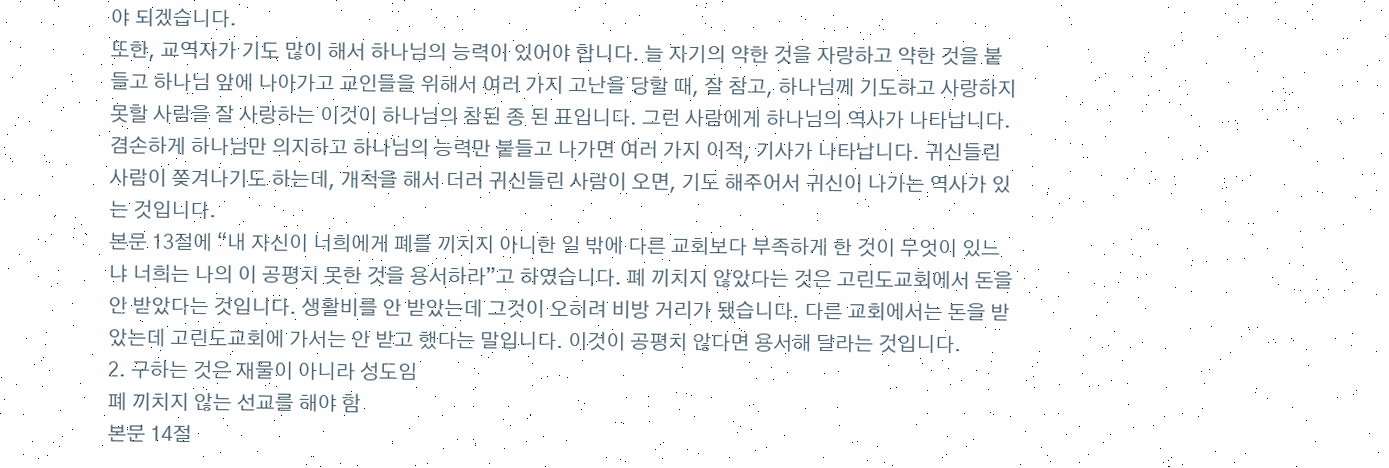야 되겠습니다.
또한, 교역자가 기도 많이 해서 하나님의 능력이 있어야 합니다. 늘 자기의 약한 것을 자랑하고 약한 것을 붙들고 하나님 앞에 나아가고 교인들을 위해서 여러 가지 고난을 당할 때, 잘 참고, 하나님께 기도하고 사랑하지 못할 사람을 잘 사랑하는 이것이 하나님의 참된 종 된 표입니다. 그런 사람에게 하나님의 역사가 나타납니다. 겸손하게 하나님만 의지하고 하나님의 능력만 붙들고 나가면 여러 가지 이적, 기사가 나타납니다. 귀신들린 사람이 쫒겨나기도 하는데, 개척을 해서 더러 귀신들린 사람이 오면, 기도 해주어서 귀신이 나가는 역사가 있는 것입니다.
본문 13절에 “내 자신이 너희에게 폐를 끼치지 아니한 일 밖에 다른 교회보다 부족하게 한 것이 무엇이 있느냐 너희는 나의 이 공평치 못한 것을 용서하라”고 하였습니다. 폐 끼치지 않았다는 것은 고린도교회에서 돈을 안 받았다는 것입니다. 생활비를 안 받았는데 그것이 오히려 비방 거리가 됐습니다. 다른 교회에서는 돈을 받았는데 고린도교회에 가서는 안 받고 했다는 말입니다. 이것이 공평치 않다면 용서해 달라는 것입니다.
2. 구하는 것은 재물이 아니라 성도임
폐 끼치지 않는 선교를 해야 함
본문 14절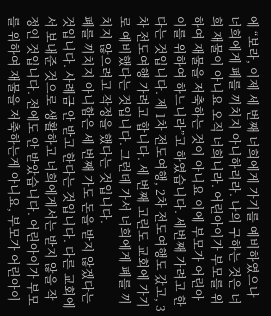에 “보라, 이제 세 번째 너희에게 가기를 예비하였으나 너희에게 폐를 끼치지 아니하리라. 나의 구하는 것은 너희 재물이 아니요 오직 너희니라. 어린아이가 부모를 위하여 재물을 저축하는 것이 아니요 이에 부모가 어린아이를 위하여 하느니라”고 하였습니다. 세번째 가려고 한다는 것입니다. 제 1차 전도여행, 2차 전도여행도 갔고, 3차 전도여행 가려고 합니다. 세 번째 고린도 교회에 가기로 예비했다는 것입니다. 그런데 가서 너희에게 폐를 끼치지 않으려고 작정을 했다는 것입니다.
폐를 끼치지 아니함은 세 번째 가도 돈을 받지 않겠다는 것입니다. 사례금 안 받고 한다는 것입니다. 다른 교회에서 보내준 것으로 생활하고 너희에게서는 받지 않을 작정인 것입니다. 전에도 안 받았습니다. 어린아이가 부모를 위하여 재물을 저축하는게 아니요, 부모가 어린아이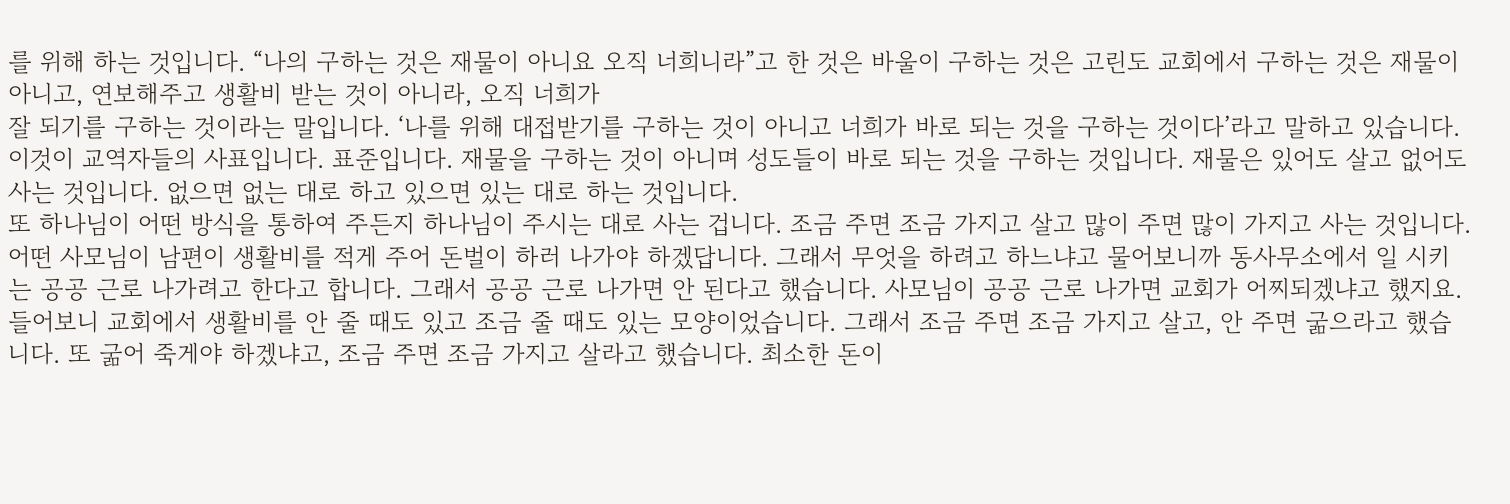를 위해 하는 것입니다. “나의 구하는 것은 재물이 아니요 오직 너희니라”고 한 것은 바울이 구하는 것은 고린도 교회에서 구하는 것은 재물이 아니고, 연보해주고 생활비 받는 것이 아니라, 오직 너희가
잘 되기를 구하는 것이라는 말입니다. ‘나를 위해 대접받기를 구하는 것이 아니고 너희가 바로 되는 것을 구하는 것이다’라고 말하고 있습니다. 이것이 교역자들의 사표입니다. 표준입니다. 재물을 구하는 것이 아니며 성도들이 바로 되는 것을 구하는 것입니다. 재물은 있어도 살고 없어도 사는 것입니다. 없으면 없는 대로 하고 있으면 있는 대로 하는 것입니다.
또 하나님이 어떤 방식을 통하여 주든지 하나님이 주시는 대로 사는 겁니다. 조금 주면 조금 가지고 살고 많이 주면 많이 가지고 사는 것입니다. 어떤 사모님이 남편이 생활비를 적게 주어 돈벌이 하러 나가야 하겠답니다. 그래서 무엇을 하려고 하느냐고 물어보니까 동사무소에서 일 시키는 공공 근로 나가려고 한다고 합니다. 그래서 공공 근로 나가면 안 된다고 했습니다. 사모님이 공공 근로 나가면 교회가 어찌되겠냐고 했지요. 들어보니 교회에서 생활비를 안 줄 때도 있고 조금 줄 때도 있는 모양이었습니다. 그래서 조금 주면 조금 가지고 살고, 안 주면 굶으라고 했습니다. 또 굶어 죽게야 하겠냐고, 조금 주면 조금 가지고 살라고 했습니다. 최소한 돈이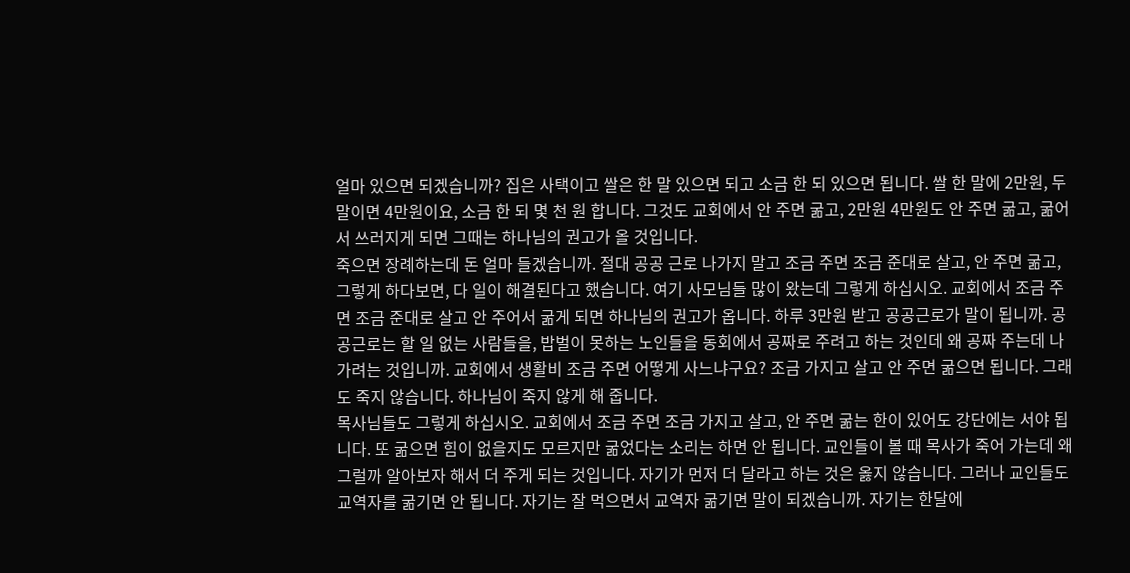얼마 있으면 되겠습니까? 집은 사택이고 쌀은 한 말 있으면 되고 소금 한 되 있으면 됩니다. 쌀 한 말에 2만원, 두 말이면 4만원이요, 소금 한 되 몇 천 원 합니다. 그것도 교회에서 안 주면 굶고, 2만원 4만원도 안 주면 굶고, 굶어서 쓰러지게 되면 그때는 하나님의 권고가 올 것입니다.
죽으면 장례하는데 돈 얼마 들겠습니까. 절대 공공 근로 나가지 말고 조금 주면 조금 준대로 살고, 안 주면 굶고, 그렇게 하다보면, 다 일이 해결된다고 했습니다. 여기 사모님들 많이 왔는데 그렇게 하십시오. 교회에서 조금 주면 조금 준대로 살고 안 주어서 굶게 되면 하나님의 권고가 옵니다. 하루 3만원 받고 공공근로가 말이 됩니까. 공공근로는 할 일 없는 사람들을, 밥벌이 못하는 노인들을 동회에서 공짜로 주려고 하는 것인데 왜 공짜 주는데 나가려는 것입니까. 교회에서 생활비 조금 주면 어떻게 사느냐구요? 조금 가지고 살고 안 주면 굶으면 됩니다. 그래도 죽지 않습니다. 하나님이 죽지 않게 해 줍니다.
목사님들도 그렇게 하십시오. 교회에서 조금 주면 조금 가지고 살고, 안 주면 굶는 한이 있어도 강단에는 서야 됩니다. 또 굶으면 힘이 없을지도 모르지만 굶었다는 소리는 하면 안 됩니다. 교인들이 볼 때 목사가 죽어 가는데 왜 그럴까 알아보자 해서 더 주게 되는 것입니다. 자기가 먼저 더 달라고 하는 것은 옳지 않습니다. 그러나 교인들도 교역자를 굶기면 안 됩니다. 자기는 잘 먹으면서 교역자 굶기면 말이 되겠습니까. 자기는 한달에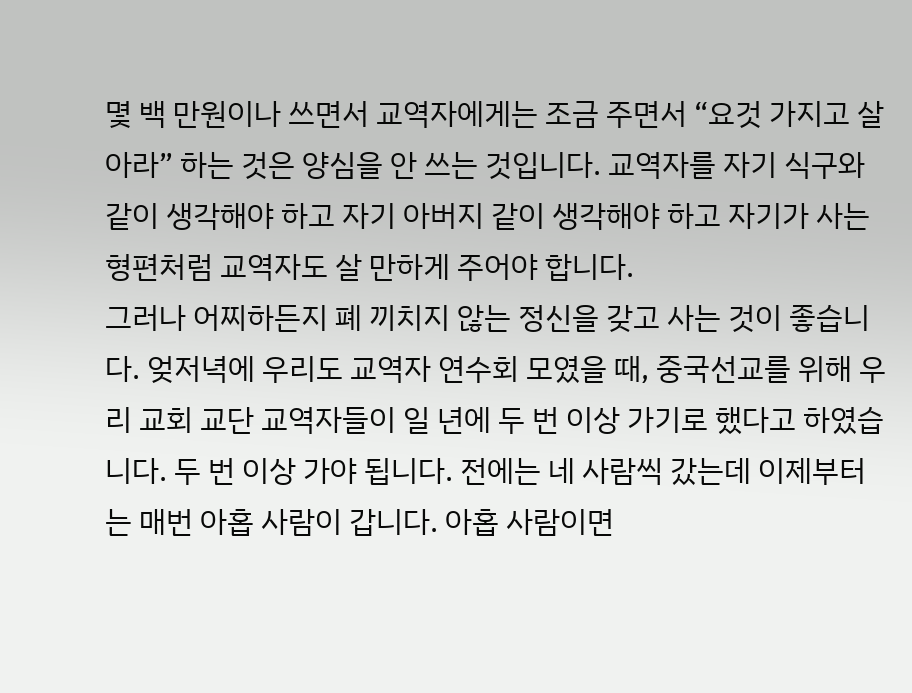몇 백 만원이나 쓰면서 교역자에게는 조금 주면서 “요것 가지고 살아라” 하는 것은 양심을 안 쓰는 것입니다. 교역자를 자기 식구와 같이 생각해야 하고 자기 아버지 같이 생각해야 하고 자기가 사는 형편처럼 교역자도 살 만하게 주어야 합니다.
그러나 어찌하든지 폐 끼치지 않는 정신을 갖고 사는 것이 좋습니다. 엊저녁에 우리도 교역자 연수회 모였을 때, 중국선교를 위해 우리 교회 교단 교역자들이 일 년에 두 번 이상 가기로 했다고 하였습니다. 두 번 이상 가야 됩니다. 전에는 네 사람씩 갔는데 이제부터는 매번 아홉 사람이 갑니다. 아홉 사람이면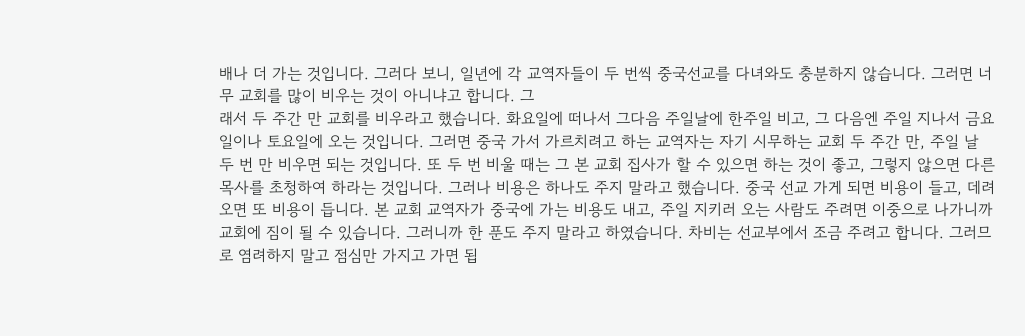배나 더 가는 것입니다. 그러다 보니, 일년에 각 교역자들이 두 번씩 중국선교를 다녀와도 충분하지 않습니다. 그러면 너무 교회를 많이 비우는 것이 아니냐고 합니다. 그
래서 두 주간 만 교회를 비우라고 했습니다. 화요일에 떠나서 그다음 주일날에 한주일 비고, 그 다음엔 주일 지나서 금요일이나 토요일에 오는 것입니다. 그러면 중국 가서 가르치려고 하는 교역자는 자기 시무하는 교회 두 주간 만, 주일 날 두 번 만 비우면 되는 것입니다. 또 두 번 비울 때는 그 본 교회 집사가 할 수 있으면 하는 것이 좋고, 그렇지 않으면 다른 목사를 초청하여 하라는 것입니다. 그러나 비용은 하나도 주지 말라고 했습니다. 중국 선교 가게 되면 비용이 들고, 데려오면 또 비용이 듭니다. 본 교회 교역자가 중국에 가는 비용도 내고, 주일 지키러 오는 사람도 주려면 이중으로 나가니까 교회에 짐이 될 수 있습니다. 그러니까 한 푼도 주지 말라고 하였습니다. 차비는 선교부에서 조금 주려고 합니다. 그러므로 염려하지 말고 점심만 가지고 가면 됩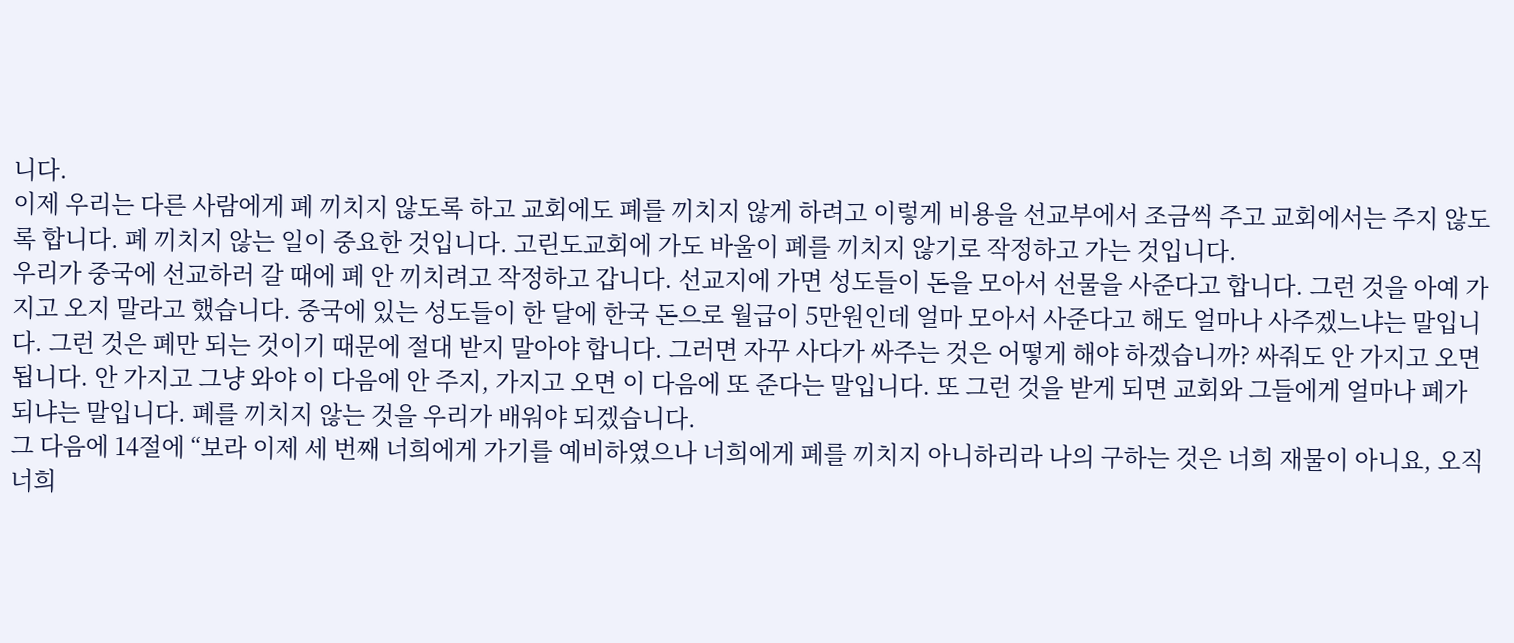니다.
이제 우리는 다른 사람에게 폐 끼치지 않도록 하고 교회에도 폐를 끼치지 않게 하려고 이렇게 비용을 선교부에서 조금씩 주고 교회에서는 주지 않도록 합니다. 폐 끼치지 않는 일이 중요한 것입니다. 고린도교회에 가도 바울이 폐를 끼치지 않기로 작정하고 가는 것입니다.
우리가 중국에 선교하러 갈 때에 폐 안 끼치려고 작정하고 갑니다. 선교지에 가면 성도들이 돈을 모아서 선물을 사준다고 합니다. 그런 것을 아예 가지고 오지 말라고 했습니다. 중국에 있는 성도들이 한 달에 한국 돈으로 월급이 5만원인데 얼마 모아서 사준다고 해도 얼마나 사주겠느냐는 말입니다. 그런 것은 폐만 되는 것이기 때문에 절대 받지 말아야 합니다. 그러면 자꾸 사다가 싸주는 것은 어떻게 해야 하겠습니까? 싸줘도 안 가지고 오면 됩니다. 안 가지고 그냥 와야 이 다음에 안 주지, 가지고 오면 이 다음에 또 준다는 말입니다. 또 그런 것을 받게 되면 교회와 그들에게 얼마나 폐가 되냐는 말입니다. 폐를 끼치지 않는 것을 우리가 배워야 되겠습니다.
그 다음에 14절에 “보라 이제 세 번째 너희에게 가기를 예비하였으나 너희에게 폐를 끼치지 아니하리라 나의 구하는 것은 너희 재물이 아니요, 오직 너희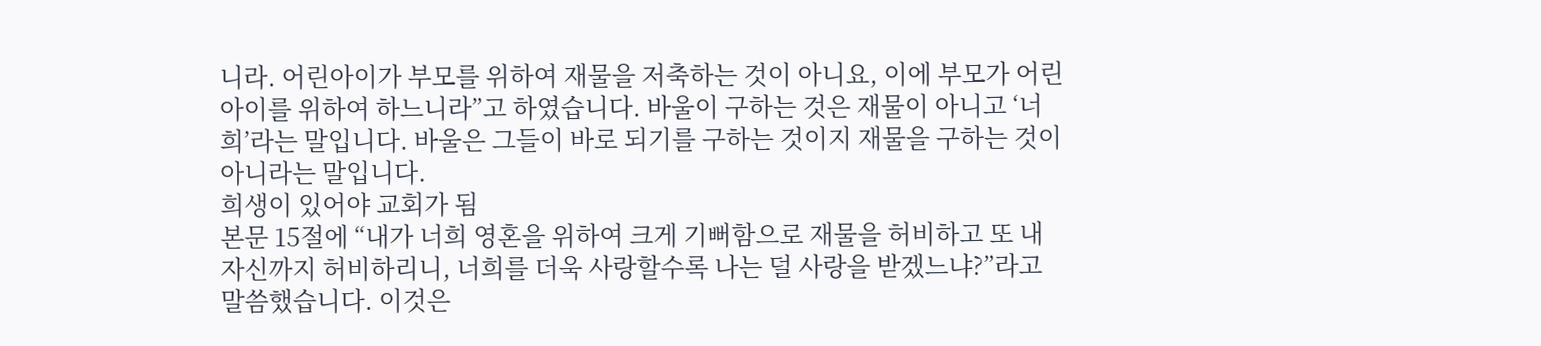니라. 어린아이가 부모를 위하여 재물을 저축하는 것이 아니요, 이에 부모가 어린아이를 위하여 하느니라”고 하였습니다. 바울이 구하는 것은 재물이 아니고 ‘너희’라는 말입니다. 바울은 그들이 바로 되기를 구하는 것이지 재물을 구하는 것이 아니라는 말입니다.
희생이 있어야 교회가 됨
본문 15절에 “내가 너희 영혼을 위하여 크게 기뻐함으로 재물을 허비하고 또 내 자신까지 허비하리니, 너희를 더욱 사랑할수록 나는 덜 사랑을 받겠느냐?”라고 말씀했습니다. 이것은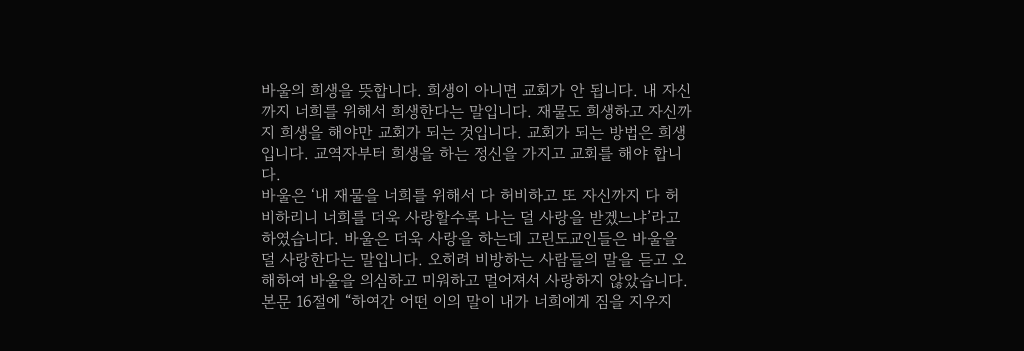바울의 희생을 뜻합니다. 희생이 아니면 교회가 안 됩니다. 내 자신까지 너희를 위해서 희생한다는 말입니다. 재물도 희생하고 자신까지 희생을 해야만 교회가 되는 것입니다. 교회가 되는 방법은 희생입니다. 교역자부터 희생을 하는 정신을 가지고 교회를 해야 합니다.
바울은 ‘내 재물을 너희를 위해서 다 허비하고 또 자신까지 다 허비하리니 너희를 더욱 사랑할수록 나는 덜 사랑을 받겠느냐’라고 하였습니다. 바울은 더욱 사랑을 하는데 고린도교인들은 바울을 덜 사랑한다는 말입니다. 오히려 비방하는 사람들의 말을 듣고 오해하여 바울을 의심하고 미워하고 멀어져서 사랑하지 않았습니다.
본문 16절에 “하여간 어떤 이의 말이 내가 너희에게 짐을 지우지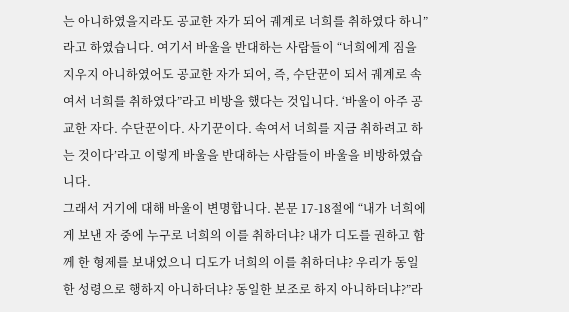는 아니하였을지라도 공교한 자가 되어 궤계로 너희를 취하였다 하니”라고 하였습니다. 여기서 바울을 반대하는 사람들이 “너희에게 짐을 지우지 아니하였어도 공교한 자가 되어, 즉, 수단꾼이 되서 궤계로 속여서 너희를 취하였다”라고 비방을 했다는 것입니다. ‘바울이 아주 공교한 자다. 수단꾼이다. 사기꾼이다. 속여서 너희를 지금 취하려고 하는 것이다’라고 이렇게 바울을 반대하는 사람들이 바울을 비방하였습니다.
그래서 거기에 대해 바울이 변명합니다. 본문 17-18절에 “내가 너희에게 보낸 자 중에 누구로 너희의 이를 취하더냐? 내가 디도를 권하고 함께 한 형제를 보내었으니 디도가 너희의 이를 취하더냐? 우리가 동일한 성령으로 행하지 아니하더냐? 동일한 보조로 하지 아니하더냐?”라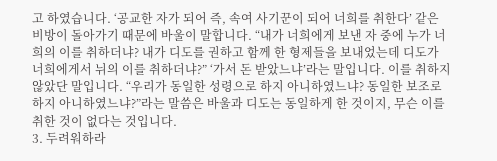고 하였습니다. ‘공교한 자가 되어 즉, 속여 사기꾼이 되어 너희를 취한다’ 같은 비방이 돌아가기 때문에 바울이 말합니다. “내가 너희에게 보낸 자 중에 누가 너희의 이를 취하더냐? 내가 디도를 권하고 함께 한 형제들을 보내었는데 디도가 너희에게서 뉘의 이를 취하더냐?” ‘가서 돈 받았느냐’라는 말입니다. 이를 취하지 않았단 말입니다. “우리가 동일한 성령으로 하지 아니하였느냐? 동일한 보조로 하지 아니하였느냐?”라는 말씀은 바울과 디도는 동일하게 한 것이지, 무슨 이를 취한 것이 없다는 것입니다.
3. 두려워하라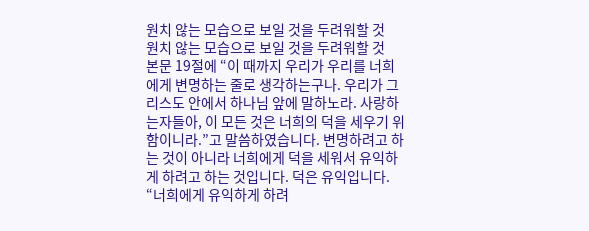원치 않는 모습으로 보일 것을 두려워할 것
원치 않는 모습으로 보일 것을 두려워할 것
본문 19절에 “이 때까지 우리가 우리를 너희에게 변명하는 줄로 생각하는구나. 우리가 그리스도 안에서 하나님 앞에 말하노라. 사랑하는자들아, 이 모든 것은 너희의 덕을 세우기 위함이니라.”고 말씀하였습니다. 변명하려고 하는 것이 아니라 너희에게 덕을 세워서 유익하게 하려고 하는 것입니다. 덕은 유익입니다. “너희에게 유익하게 하려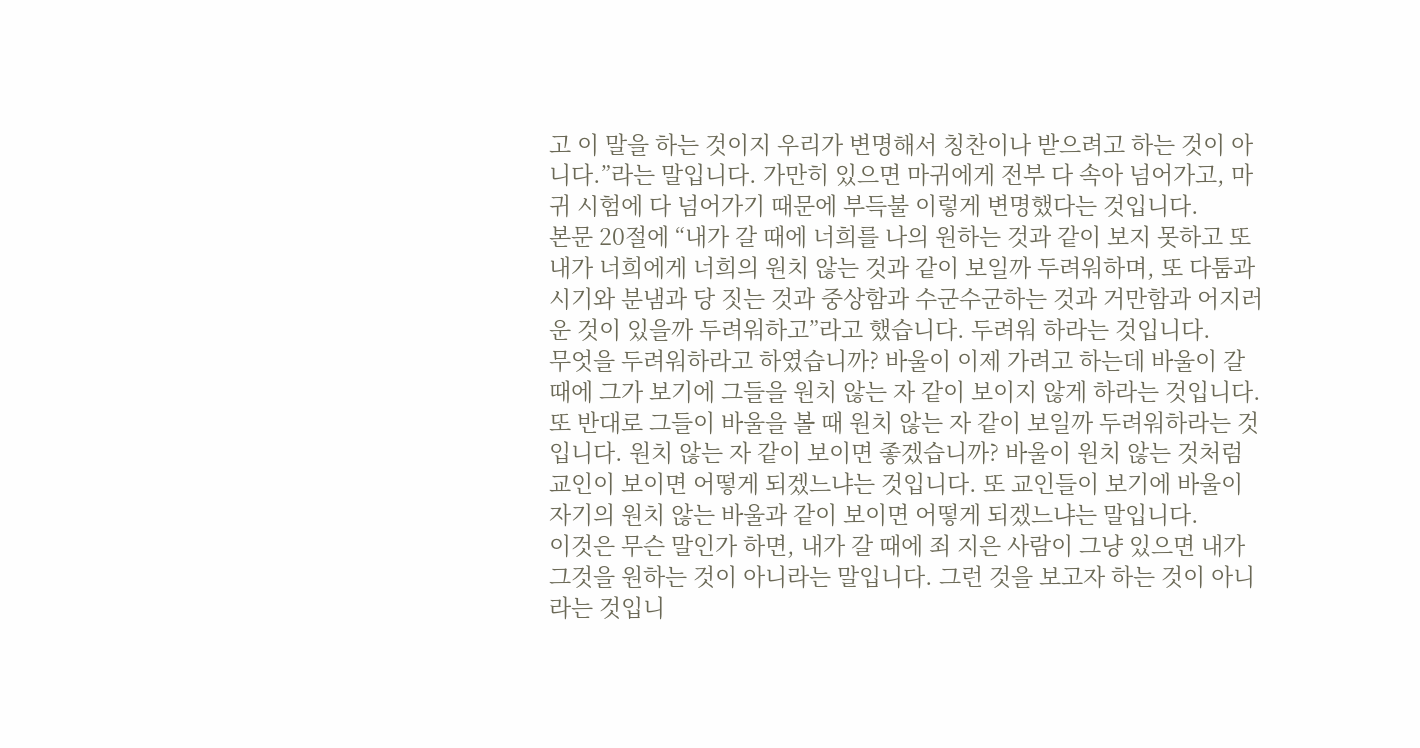고 이 말을 하는 것이지 우리가 변명해서 칭찬이나 받으려고 하는 것이 아니다.”라는 말입니다. 가만히 있으면 마귀에게 전부 다 속아 넘어가고, 마귀 시험에 다 넘어가기 때문에 부득불 이렇게 변명했다는 것입니다.
본문 20절에 “내가 갈 때에 너희를 나의 원하는 것과 같이 보지 못하고 또 내가 너희에게 너희의 원치 않는 것과 같이 보일까 두려워하며, 또 다툼과 시기와 분냄과 당 짓는 것과 중상함과 수군수군하는 것과 거만함과 어지러운 것이 있을까 두려워하고”라고 했습니다. 두려워 하라는 것입니다.
무엇을 두려워하라고 하였습니까? 바울이 이제 가려고 하는데 바울이 갈 때에 그가 보기에 그들을 원치 않는 자 같이 보이지 않게 하라는 것입니다. 또 반대로 그들이 바울을 볼 때 원치 않는 자 같이 보일까 두려워하라는 것입니다. 원치 않는 자 같이 보이면 좋겠습니까? 바울이 원치 않는 것처럼 교인이 보이면 어떻게 되겠느냐는 것입니다. 또 교인들이 보기에 바울이 자기의 원치 않는 바울과 같이 보이면 어떻게 되겠느냐는 말입니다.
이것은 무슨 말인가 하면, 내가 갈 때에 죄 지은 사람이 그냥 있으면 내가 그것을 원하는 것이 아니라는 말입니다. 그런 것을 보고자 하는 것이 아니라는 것입니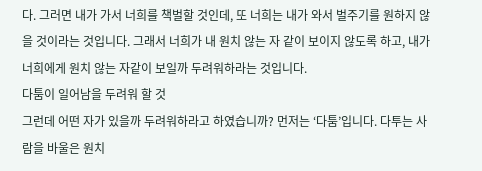다. 그러면 내가 가서 너희를 책벌할 것인데, 또 너희는 내가 와서 벌주기를 원하지 않을 것이라는 것입니다. 그래서 너희가 내 원치 않는 자 같이 보이지 않도록 하고, 내가 너희에게 원치 않는 자같이 보일까 두려워하라는 것입니다.
다툼이 일어남을 두려워 할 것
그런데 어떤 자가 있을까 두려워하라고 하였습니까? 먼저는 ‘다툼’입니다. 다투는 사람을 바울은 원치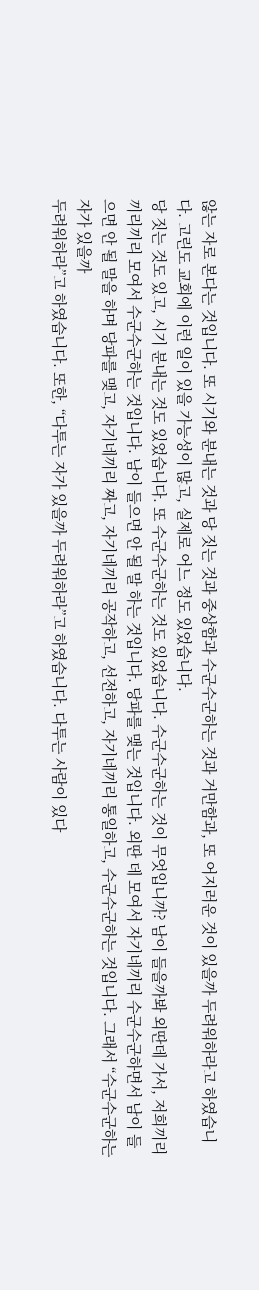않는 자로 본다는 것입니다. 또 시기와 분내는 것과 당 짓는 것과 중상함과 수군수군하는 것과 거만함과, 또 어지러운 것이 있을까 두려워하라고 하였습니다. 고린도 교회에 이런 일이 있을 가능성이 많고, 실제로 어느 정도 있었습니다.
당 짓는 것도 있고, 시기 분내는 것도 있었습니다. 또 수군수군하는 것도 있었습니다. 수군수군하는 것이 무엇입니까? 남이 들을까봐 외딴데 가서, 저희끼리 끼리끼리 모여서 수군수군하는 것입니다. 남이 들으면 안 될 말 하는 것입니다. 당파를 맺는 것입니다. 외딴 데 모여서 자기네끼리 수군수군하면서 남이 들으면 안 될 말을 하며 당파를 맺고, 자기네끼리 짜고, 자기네끼리 공작하고, 선전하고, 자기네끼리 통일하고, 수군수군하는 것입니다. 그래서 “수군수군하는 자가 있을까
두려워하라”고 하였습니다. 또한, “다투는 자가 있을까 두려워하라”고 하였습니다. 다투는 사람이 있다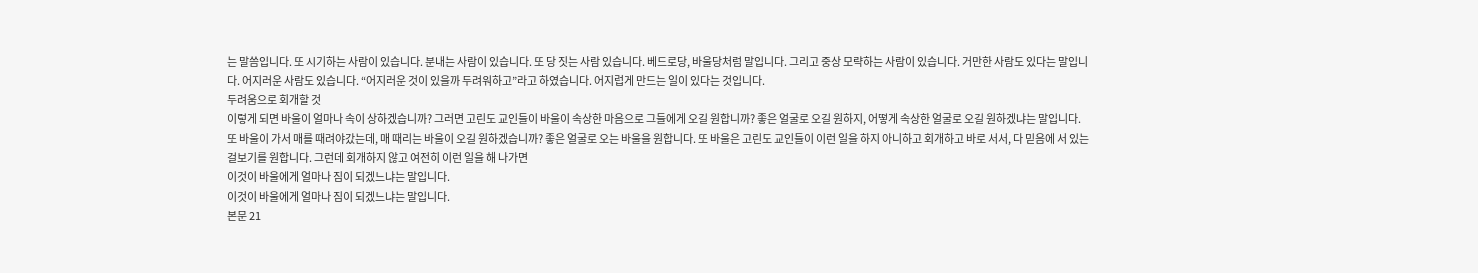는 말씀입니다. 또 시기하는 사람이 있습니다. 분내는 사람이 있습니다. 또 당 짓는 사람 있습니다. 베드로당, 바울당처럼 말입니다. 그리고 중상 모략하는 사람이 있습니다. 거만한 사람도 있다는 말입니다. 어지러운 사람도 있습니다. “어지러운 것이 있을까 두려워하고”라고 하였습니다. 어지럽게 만드는 일이 있다는 것입니다.
두려움으로 회개할 것
이렇게 되면 바울이 얼마나 속이 상하겠습니까? 그러면 고린도 교인들이 바울이 속상한 마음으로 그들에게 오길 원합니까? 좋은 얼굴로 오길 원하지, 어떻게 속상한 얼굴로 오길 원하겠냐는 말입니다. 또 바울이 가서 매를 때려야갔는데, 매 때리는 바울이 오길 원하겠습니까? 좋은 얼굴로 오는 바울을 원합니다. 또 바울은 고린도 교인들이 이런 일을 하지 아니하고 회개하고 바로 서서, 다 믿음에 서 있는 걸보기를 원합니다. 그런데 회개하지 않고 여전히 이런 일을 해 나가면
이것이 바울에게 얼마나 짐이 되겠느냐는 말입니다.
이것이 바울에게 얼마나 짐이 되겠느냐는 말입니다.
본문 21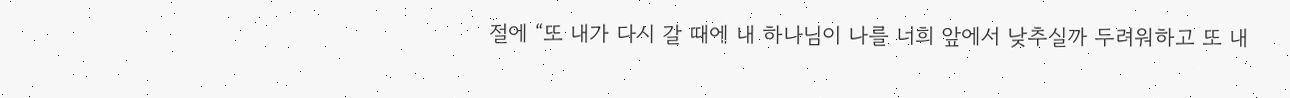절에 “또 내가 다시 갈 때에 내 하나님이 나를 너희 앞에서 낮추실까 두려워하고 또 내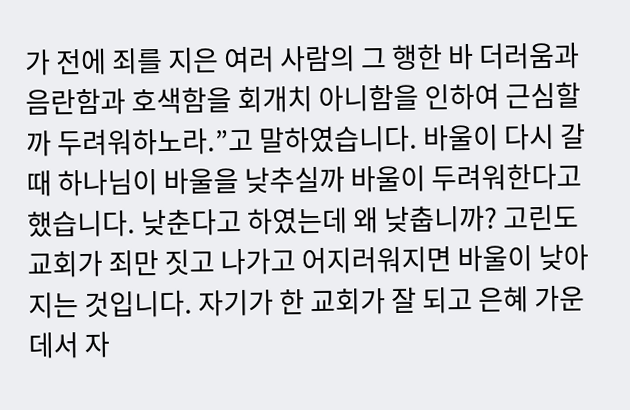가 전에 죄를 지은 여러 사람의 그 행한 바 더러움과 음란함과 호색함을 회개치 아니함을 인하여 근심할까 두려워하노라.”고 말하였습니다. 바울이 다시 갈 때 하나님이 바울을 낮추실까 바울이 두려워한다고 했습니다. 낮춘다고 하였는데 왜 낮춥니까? 고린도 교회가 죄만 짓고 나가고 어지러워지면 바울이 낮아지는 것입니다. 자기가 한 교회가 잘 되고 은혜 가운데서 자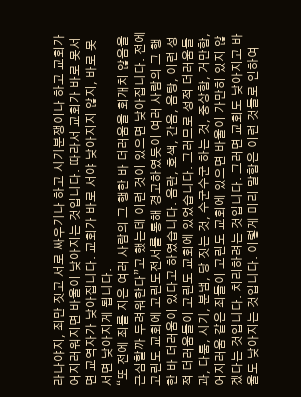라나야지, 죄만 짓고 서로 싸우기나 하고 시기분쟁이나 하고 교회가 어지러워지면 바울이 낮아지는 것입니다. 따라서 교회가 바로 못서면 교역자가 낮아집니다. 교회가 바로 서야 낮아지지 않지, 바로 못 서면 낮아지게 됩니다.
“또 전에 죄를 지은 여러 사람의 그 행한 바 더러움을 회개치 않음을 근심할까 두려워한다”고 했는데 이런 것이 있으면 낮아집니다. 전에 고린도 교회에 고린도전서를 통해 경고하였듯이 여러 사람의 그 행한 바 더러움이 있다고 하였습니다. 음란, 호색, 간음, 음탕, 이런 성적 더러움들이 고린도 교회에 있었습니다. 그러므로 성적 더러움들과, 다툼, 시기, 분냄, 당 짓는 것, 수군수군 하는 것, 중상함, 거만함, 어지러움 같은 죄들이 고린도 교회에 있으면 바울이 가만히 있지 않겠다는 것입니다. 치리하려는 것입니다. 그러면 교회도 낮아지고 바울도 낮아지는 것입니다. 이렇게 미리 말함은 이런 것들로 인하여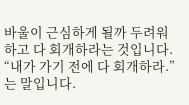바울이 근심하게 될까 두려워하고 다 회개하라는 것입니다. “내가 가기 전에 다 회개하라.”는 말입니다.